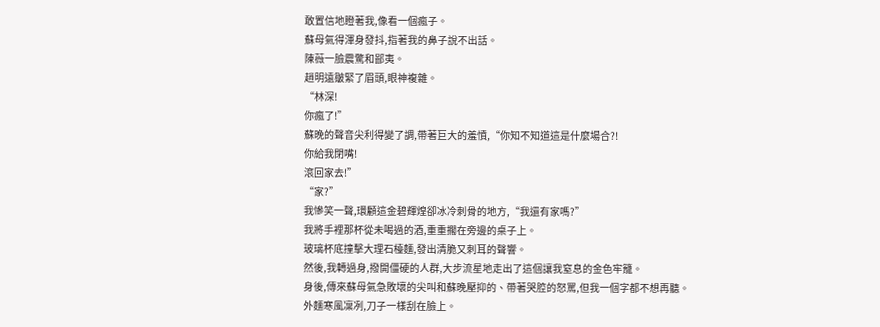敢置信地瞪著我,像看一個瘋子。
蘇母氣得渾身發抖,指著我的鼻子說不出話。
陳薇一臉震驚和鄙夷。
趙明遠皺緊了眉頭,眼神複雜。
“林深!
你瘋了!”
蘇晚的聲音尖利得變了調,帶著巨大的羞憤,“你知不知道這是什麼場合?!
你給我閉嘴!
滾回家去!”
“家?”
我慘笑一聲,環顧這金碧輝煌卻冰冷刺骨的地方,“我還有家嗎?”
我將手裡那杯從未喝過的酒,重重擱在旁邊的桌子上。
玻璃杯底撞擊大理石檯麵,發出清脆又刺耳的聲響。
然後,我轉過身,撥開僵硬的人群,大步流星地走出了這個讓我窒息的金色牢籠。
身後,傳來蘇母氣急敗壞的尖叫和蘇晚壓抑的、帶著哭腔的怒罵,但我一個字都不想再聽。
外麵寒風凜冽,刀子一樣刮在臉上。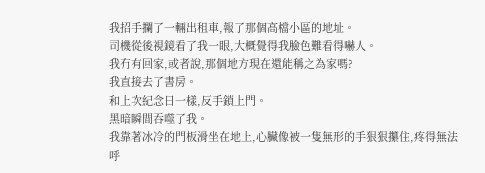我招手攔了一輛出租車,報了那個高檔小區的地址。
司機從後視鏡看了我一眼,大概覺得我臉色難看得嚇人。
我冇有回家,或者說,那個地方現在還能稱之為家嗎?
我直接去了書房。
和上次紀念日一樣,反手鎖上門。
黑暗瞬間吞噬了我。
我靠著冰冷的門板滑坐在地上,心臟像被一隻無形的手狠狠攥住,疼得無法呼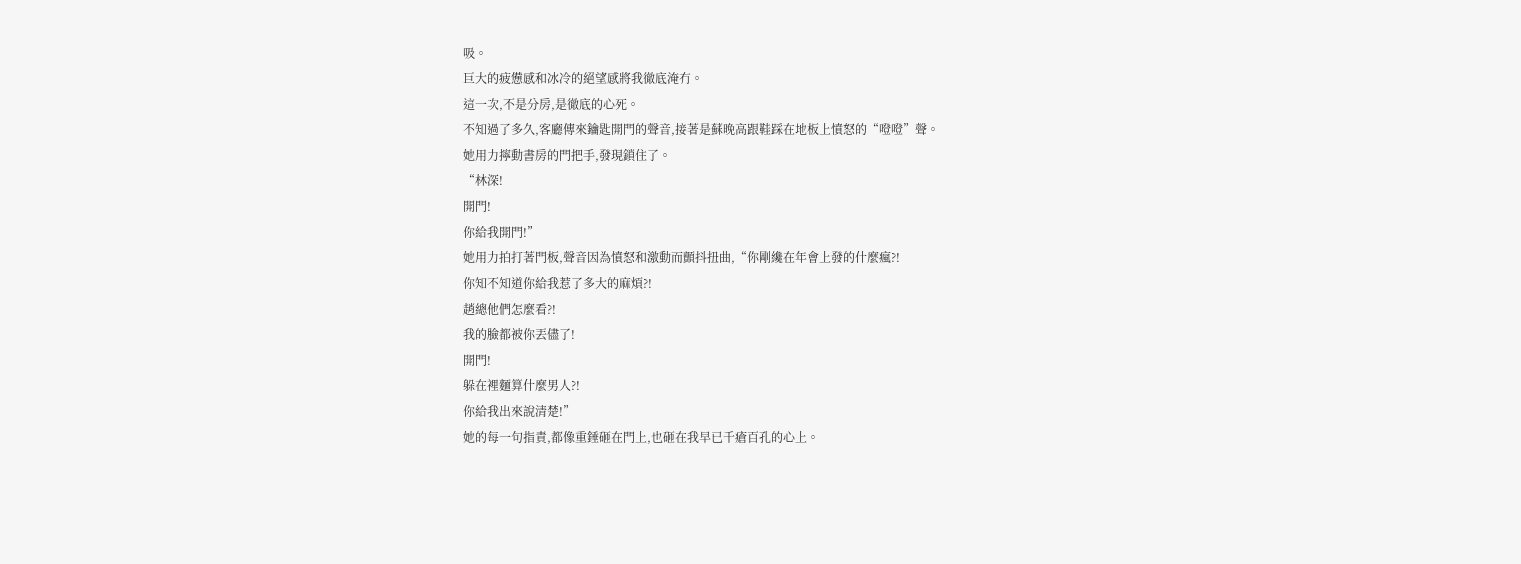吸。
巨大的疲憊感和冰冷的絕望感將我徹底淹冇。
這一次,不是分房,是徹底的心死。
不知過了多久,客廳傳來鑰匙開門的聲音,接著是蘇晚高跟鞋踩在地板上憤怒的“噔噔”聲。
她用力擰動書房的門把手,發現鎖住了。
“林深!
開門!
你給我開門!”
她用力拍打著門板,聲音因為憤怒和激動而顫抖扭曲,“你剛纔在年會上發的什麼瘋?!
你知不知道你給我惹了多大的麻煩?!
趙總他們怎麼看?!
我的臉都被你丟儘了!
開門!
躲在裡麵算什麼男人?!
你給我出來說清楚!”
她的每一句指責,都像重錘砸在門上,也砸在我早已千瘡百孔的心上。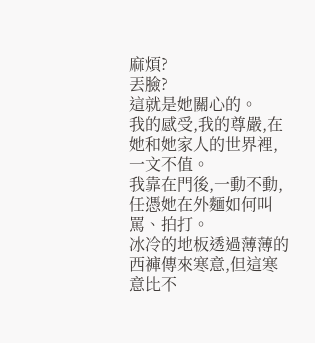麻煩?
丟臉?
這就是她關心的。
我的感受,我的尊嚴,在她和她家人的世界裡,一文不值。
我靠在門後,一動不動,任憑她在外麵如何叫罵、拍打。
冰冷的地板透過薄薄的西褲傳來寒意,但這寒意比不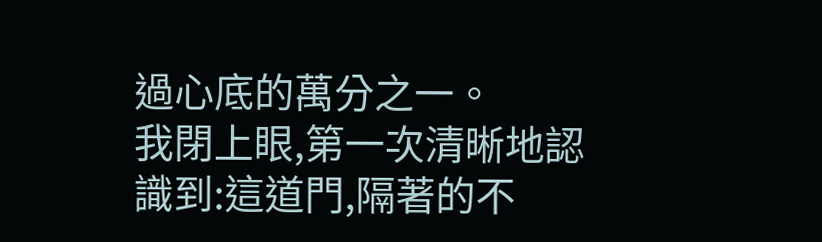過心底的萬分之一。
我閉上眼,第一次清晰地認識到:這道門,隔著的不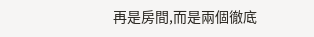再是房間,而是兩個徹底